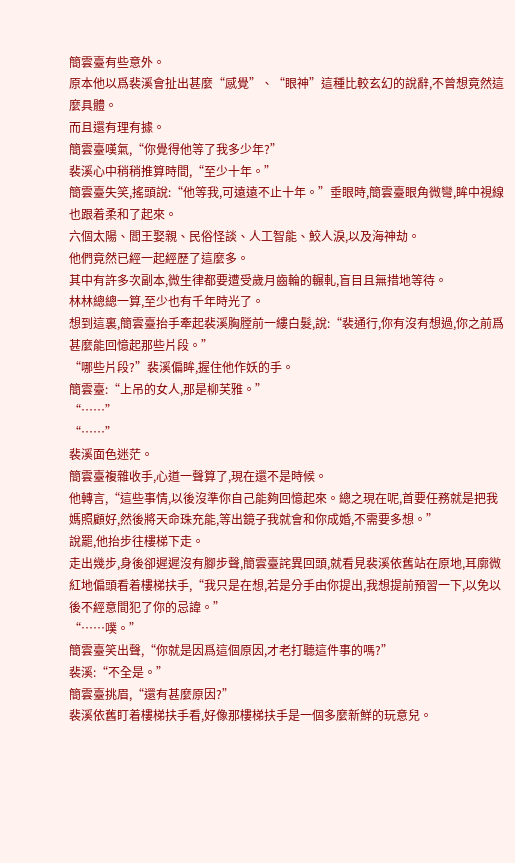簡雲臺有些意外。
原本他以爲裴溪會扯出甚麼“感覺”、“眼神”這種比較玄幻的說辭,不曾想竟然這麼具體。
而且還有理有據。
簡雲臺嘆氣,“你覺得他等了我多少年?”
裴溪心中稍稍推算時間,“至少十年。”
簡雲臺失笑,搖頭說:“他等我,可遠遠不止十年。”垂眼時,簡雲臺眼角微彎,眸中視線也跟着柔和了起來。
六個太陽、閻王娶親、民俗怪談、人工智能、鮫人淚,以及海神劫。
他們竟然已經一起經歷了這麼多。
其中有許多次副本,微生律都要遭受歲月齒輪的輾軋,盲目且無措地等待。
林林總總一算,至少也有千年時光了。
想到這裏,簡雲臺抬手牽起裴溪胸膛前一縷白髮,說:“裴通行,你有沒有想過,你之前爲甚麼能回憶起那些片段。”
“哪些片段?”裴溪偏眸,握住他作妖的手。
簡雲臺:“上吊的女人,那是柳芙雅。”
“……”
“……”
裴溪面色迷茫。
簡雲臺複雜收手,心道一聲算了,現在還不是時候。
他轉言,“這些事情,以後沒準你自己能夠回憶起來。總之現在呢,首要任務就是把我媽照顧好,然後將天命珠充能,等出鏡子我就會和你成婚,不需要多想。”
說罷,他抬步往樓梯下走。
走出幾步,身後卻遲遲沒有腳步聲,簡雲臺詫異回頭,就看見裴溪依舊站在原地,耳廓微紅地偏頭看着樓梯扶手,“我只是在想,若是分手由你提出,我想提前預習一下,以免以後不經意間犯了你的忌諱。”
“……噗。”
簡雲臺笑出聲,“你就是因爲這個原因,才老打聽這件事的嗎?”
裴溪:“不全是。”
簡雲臺挑眉,“還有甚麼原因?”
裴溪依舊盯着樓梯扶手看,好像那樓梯扶手是一個多麼新鮮的玩意兒。